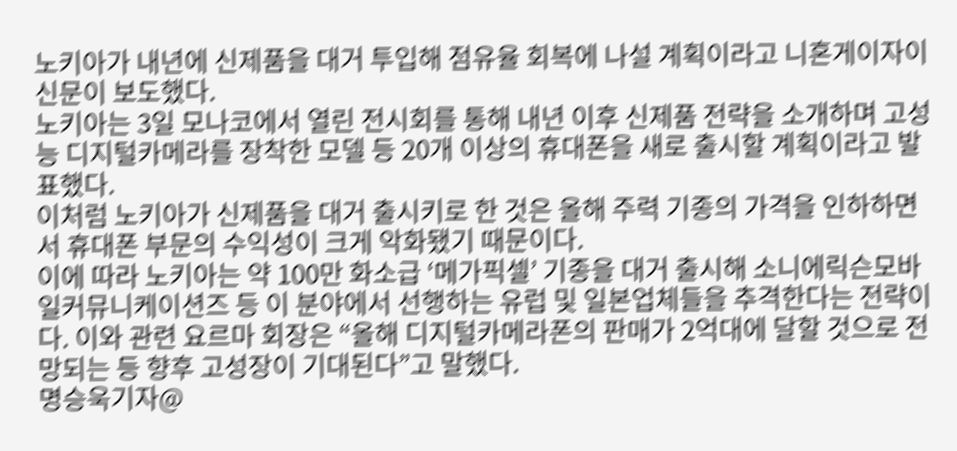노키아가 내년에 신제품을 대거 투입해 점유율 회복에 나설 계획이라고 니혼게이자이신문이 보도했다.
노키아는 3일 모나코에서 열린 전시회를 통해 내년 이후 신제품 전략을 소개하며 고성능 디지털카메라를 장착한 모델 등 20개 이상의 휴대폰을 새로 출시할 계획이라고 발표했다.
이처럼 노키아가 신제품을 대거 출시키로 한 것은 올해 주력 기종의 가격을 인하하면서 휴대폰 부문의 수익성이 크게 악화됐기 때문이다.
이에 따라 노키아는 약 100만 화소급 ‘메가픽셀’ 기종을 대거 출시해 소니에릭슨모바일커뮤니케이션즈 등 이 분야에서 선행하는 유럽 및 일본업체들을 추격한다는 전략이다. 이와 관련 요르마 회장은 “올해 디지털카메라폰의 판매가 2억대에 달할 것으로 전망되는 등 향후 고성장이 기대된다”고 말했다.
명승욱기자@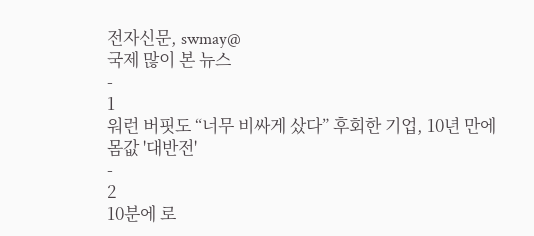전자신문, swmay@
국제 많이 본 뉴스
-
1
워런 버핏도 “너무 비싸게 샀다” 후회한 기업, 10년 만에 몸값 '대반전'
-
2
10분에 로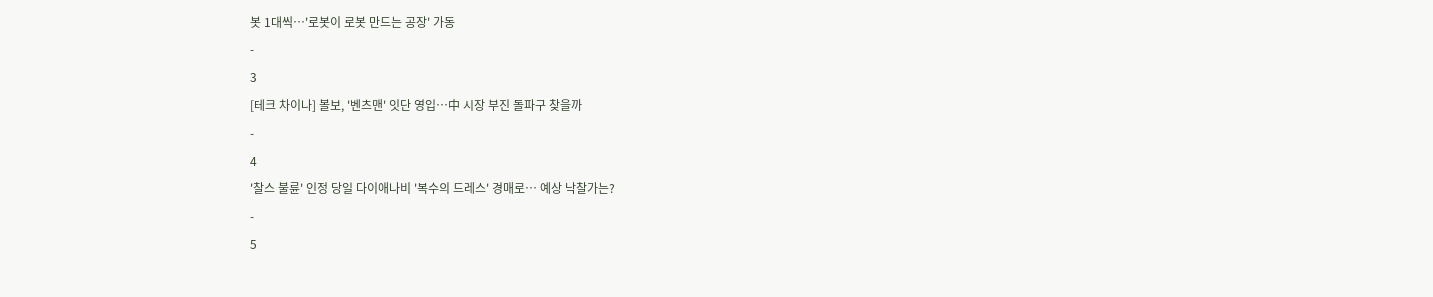봇 1대씩…'로봇이 로봇 만드는 공장' 가동
-
3
[테크 차이나] 볼보, '벤츠맨' 잇단 영입…中 시장 부진 돌파구 찾을까
-
4
'찰스 불륜' 인정 당일 다이애나비 '복수의 드레스' 경매로… 예상 낙찰가는?
-
5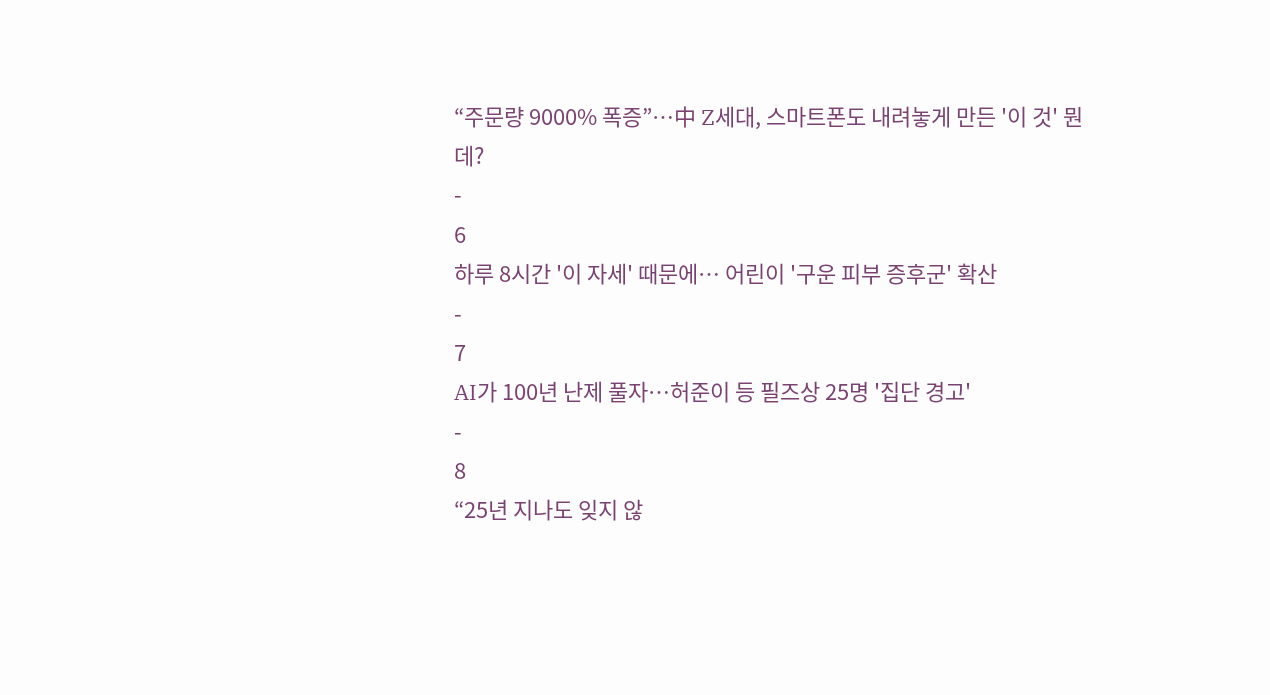“주문량 9000% 폭증”…中 Z세대, 스마트폰도 내려놓게 만든 '이 것' 뭔데?
-
6
하루 8시간 '이 자세' 때문에… 어린이 '구운 피부 증후군' 확산
-
7
AI가 100년 난제 풀자…허준이 등 필즈상 25명 '집단 경고'
-
8
“25년 지나도 잊지 않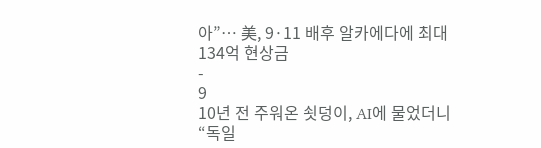아”… 美, 9·11 배후 알카에다에 최대 134억 현상금
-
9
10년 전 주워온 쇳덩이, AI에 물었더니 “독일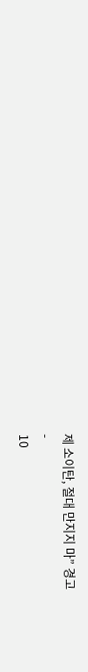제 소이탄, 절대 만지지 마” 경고
-
10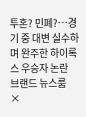투혼? 민폐?…경기 중 대변 실수하며 완주한 하이록스 우승자 논란
브랜드 뉴스룸
×